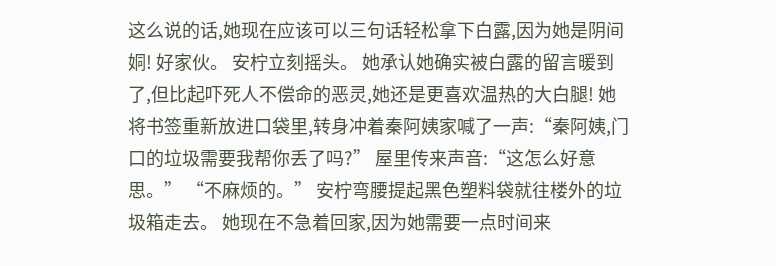这么说的话,她现在应该可以三句话轻松拿下白露,因为她是阴间姛! 好家伙。 安柠立刻摇头。 她承认她确实被白露的留言暖到了,但比起吓死人不偿命的恶灵,她还是更喜欢温热的大白腿! 她将书签重新放进口袋里,转身冲着秦阿姨家喊了一声:“秦阿姨,门口的垃圾需要我帮你丢了吗?” 屋里传来声音:“这怎么好意思。” “不麻烦的。” 安柠弯腰提起黑色塑料袋就往楼外的垃圾箱走去。 她现在不急着回家,因为她需要一点时间来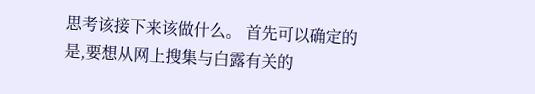思考该接下来该做什么。 首先可以确定的是,要想从网上搜集与白露有关的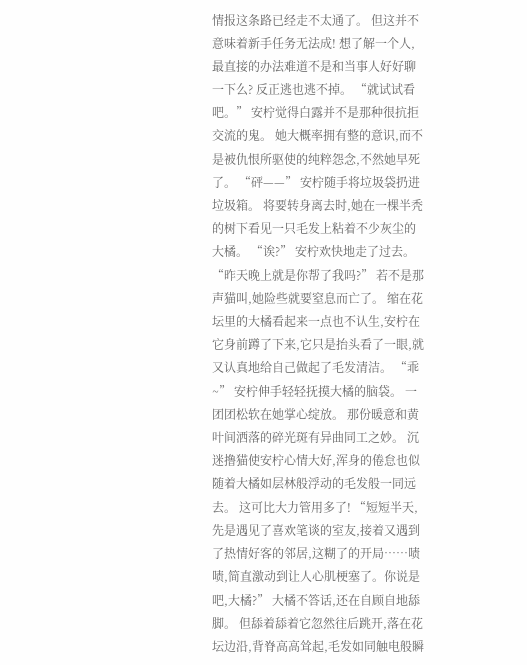情报这条路已经走不太通了。 但这并不意味着新手任务无法成! 想了解一个人,最直接的办法难道不是和当事人好好聊一下么? 反正逃也逃不掉。 “就试试看吧。” 安柠觉得白露并不是那种很抗拒交流的鬼。 她大概率拥有整的意识,而不是被仇恨所驱使的纯粹怨念,不然她早死了。 “砰——” 安柠随手将垃圾袋扔进垃圾箱。 将要转身离去时,她在一棵半秃的树下看见一只毛发上粘着不少灰尘的大橘。 “诶?” 安柠欢快地走了过去。 “昨天晚上就是你帮了我吗?” 若不是那声猫叫,她险些就要窒息而亡了。 缩在花坛里的大橘看起来一点也不认生,安柠在它身前蹲了下来,它只是抬头看了一眼,就又认真地给自己做起了毛发清洁。 “乖~” 安柠伸手轻轻抚摸大橘的脑袋。 一团团松软在她掌心绽放。 那份暖意和黄叶间洒落的碎光斑有异曲同工之妙。 沉迷撸猫使安柠心情大好,浑身的倦怠也似随着大橘如层林般浮动的毛发般一同远去。 这可比大力管用多了! “短短半天,先是遇见了喜欢笔谈的室友,接着又遇到了热情好客的邻居,这糊了的开局……啧啧,简直激动到让人心肌梗塞了。你说是吧,大橘?” 大橘不答话,还在自顾自地舔脚。 但舔着舔着它忽然往后跳开,落在花坛边沿,背脊高高耸起,毛发如同触电般瞬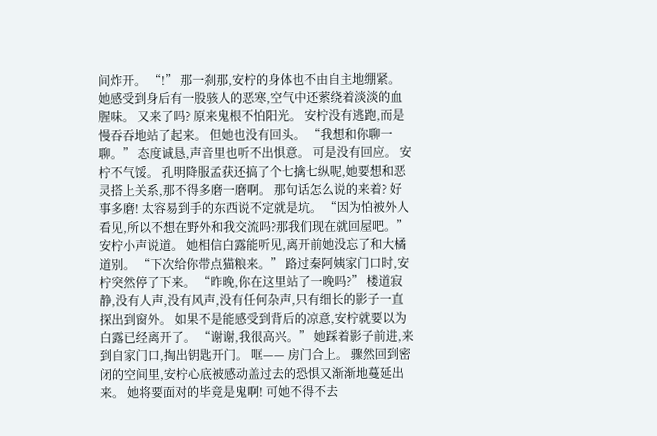间炸开。 “!” 那一刹那,安柠的身体也不由自主地绷紧。 她感受到身后有一股骇人的恶寒,空气中还萦绕着淡淡的血腥味。 又来了吗? 原来鬼根不怕阳光。 安柠没有逃跑,而是慢吞吞地站了起来。 但她也没有回头。 “我想和你聊一聊。” 态度诚恳,声音里也听不出惧意。 可是没有回应。 安柠不气馁。 孔明降服孟获还搞了个七擒七纵呢,她要想和恶灵搭上关系,那不得多磨一磨啊。 那句话怎么说的来着? 好事多磨! 太容易到手的东西说不定就是坑。 “因为怕被外人看见,所以不想在野外和我交流吗?那我们现在就回屋吧。” 安柠小声说道。 她相信白露能听见,离开前她没忘了和大橘道别。 “下次给你带点猫粮来。” 路过秦阿姨家门口时,安柠突然停了下来。 “昨晚,你在这里站了一晚吗?” 楼道寂静,没有人声,没有风声,没有任何杂声,只有细长的影子一直探出到窗外。 如果不是能感受到背后的凉意,安柠就要以为白露已经离开了。 “谢谢,我很高兴。” 她踩着影子前进,来到自家门口,掏出钥匙开门。 哐—— 房门合上。 骤然回到密闭的空间里,安柠心底被感动盖过去的恐惧又渐渐地蔓延出来。 她将要面对的毕竟是鬼啊! 可她不得不去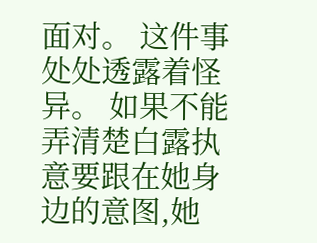面对。 这件事处处透露着怪异。 如果不能弄清楚白露执意要跟在她身边的意图,她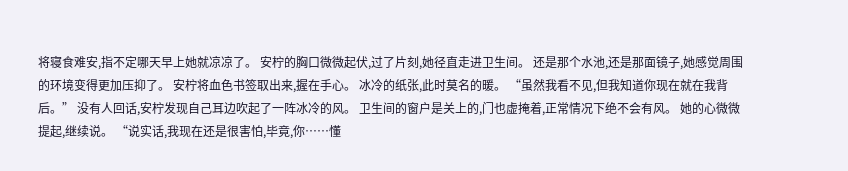将寝食难安,指不定哪天早上她就凉凉了。 安柠的胸口微微起伏,过了片刻,她径直走进卫生间。 还是那个水池,还是那面镜子,她感觉周围的环境变得更加压抑了。 安柠将血色书签取出来,握在手心。 冰冷的纸张,此时莫名的暖。 “虽然我看不见,但我知道你现在就在我背后。” 没有人回话,安柠发现自己耳边吹起了一阵冰冷的风。 卫生间的窗户是关上的,门也虚掩着,正常情况下绝不会有风。 她的心微微提起,继续说。 “说实话,我现在还是很害怕,毕竟,你……懂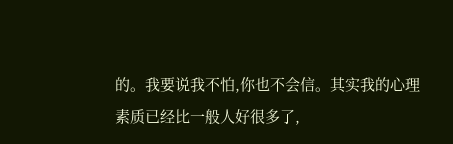的。我要说我不怕,你也不会信。其实我的心理素质已经比一般人好很多了,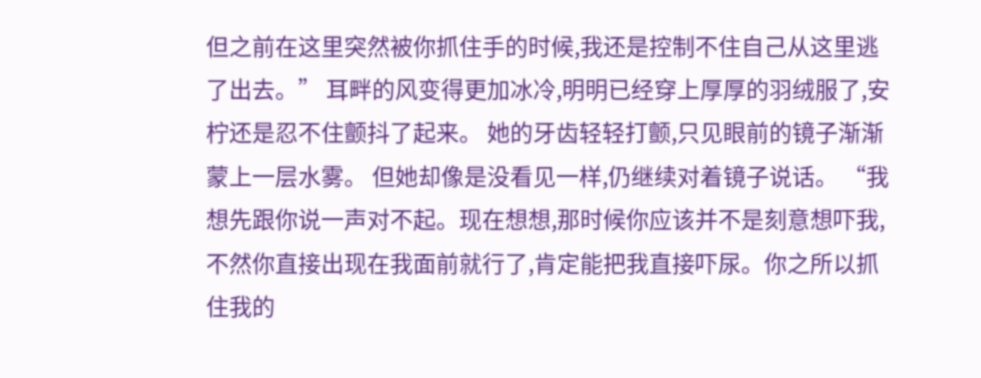但之前在这里突然被你抓住手的时候,我还是控制不住自己从这里逃了出去。” 耳畔的风变得更加冰冷,明明已经穿上厚厚的羽绒服了,安柠还是忍不住颤抖了起来。 她的牙齿轻轻打颤,只见眼前的镜子渐渐蒙上一层水雾。 但她却像是没看见一样,仍继续对着镜子说话。 “我想先跟你说一声对不起。现在想想,那时候你应该并不是刻意想吓我,不然你直接出现在我面前就行了,肯定能把我直接吓尿。你之所以抓住我的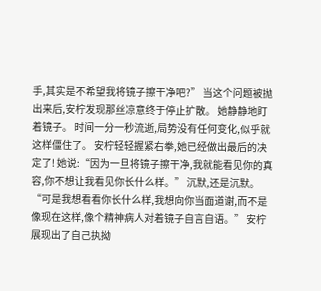手,其实是不希望我将镜子擦干净吧?” 当这个问题被抛出来后,安柠发现那丝凉意终于停止扩散。 她静静地盯着镜子。 时间一分一秒流逝,局势没有任何变化,似乎就这样僵住了。 安柠轻轻握紧右拳,她已经做出最后的决定了! 她说:“因为一旦将镜子擦干净,我就能看见你的真容,你不想让我看见你长什么样。” 沉默,还是沉默。 “可是我想看看你长什么样,我想向你当面道谢,而不是像现在这样,像个精神病人对着镜子自言自语。” 安柠展现出了自己执拗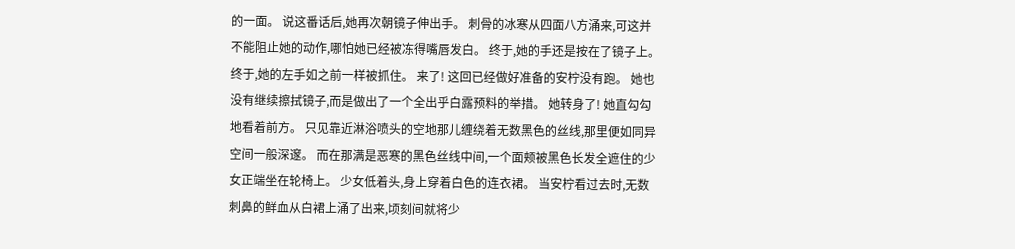的一面。 说这番话后,她再次朝镜子伸出手。 刺骨的冰寒从四面八方涌来,可这并不能阻止她的动作,哪怕她已经被冻得嘴唇发白。 终于,她的手还是按在了镜子上。 终于,她的左手如之前一样被抓住。 来了! 这回已经做好准备的安柠没有跑。 她也没有继续擦拭镜子,而是做出了一个全出乎白露预料的举措。 她转身了! 她直勾勾地看着前方。 只见靠近淋浴喷头的空地那儿缠绕着无数黑色的丝线,那里便如同异空间一般深邃。 而在那满是恶寒的黑色丝线中间,一个面颊被黑色长发全遮住的少女正端坐在轮椅上。 少女低着头,身上穿着白色的连衣裙。 当安柠看过去时,无数刺鼻的鲜血从白裙上涌了出来,顷刻间就将少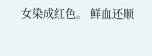女染成红色。 鲜血还顺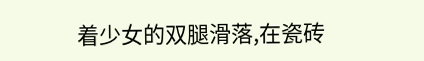着少女的双腿滑落,在瓷砖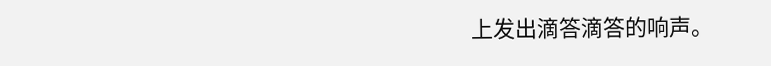上发出滴答滴答的响声。